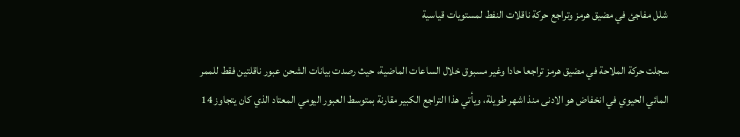شلل مفاجئ في مضيق هرمز وتراجع حركة ناقلات النفط لمستويات قياسية

سجلت حركة الملاحة في مضيق هرمز تراجعا حادا وغير مسبوق خلال الساعات الماضية، حيث رصدت بيانات الشحن عبور ناقلتين فقط للممر المائي الحيوي في انخفاض هو الادنى منذ اشهر طويلة، ويأتي هذا التراجع الكبير مقارنة بمتوسط العبور اليومي المعتاد الذي كان يتجاوز 14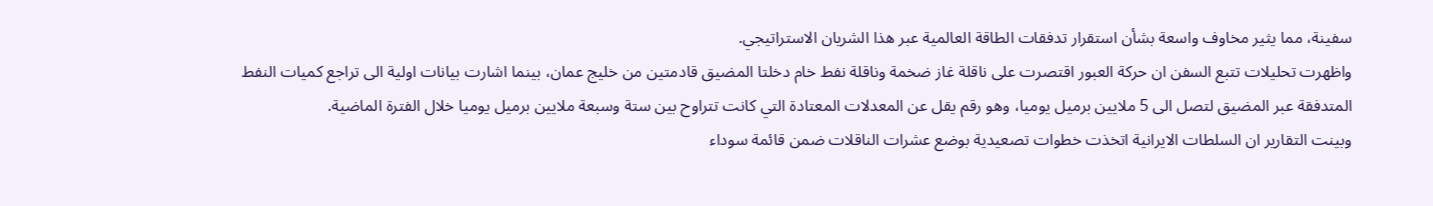سفينة، مما يثير مخاوف واسعة بشأن استقرار تدفقات الطاقة العالمية عبر هذا الشريان الاستراتيجي.
واظهرت تحليلات تتبع السفن ان حركة العبور اقتصرت على ناقلة غاز ضخمة وناقلة نفط خام دخلتا المضيق قادمتين من خليج عمان، بينما اشارت بيانات اولية الى تراجع كميات النفط المتدفقة عبر المضيق لتصل الى 5 ملايين برميل يوميا، وهو رقم يقل عن المعدلات المعتادة التي كانت تتراوح بين ستة وسبعة ملايين برميل يوميا خلال الفترة الماضية.
وبينت التقارير ان السلطات الايرانية اتخذت خطوات تصعيدية بوضع عشرات الناقلات ضمن قائمة سوداء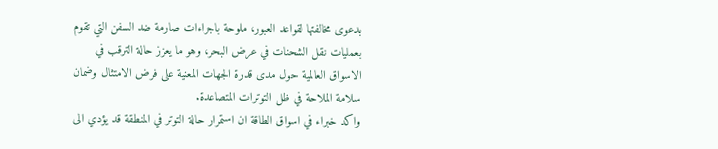بدعوى مخالفتها لقواعد العبور، ملوحة باجراءات صارمة ضد السفن التي تقوم بعمليات نقل الشحنات في عرض البحر، وهو ما يعزز حالة الترقب في الاسواق العالمية حول مدى قدرة الجهات المعنية على فرض الامتثال وضمان سلامة الملاحة في ظل التوترات المتصاعدة.
واكد خبراء في اسواق الطاقة ان استمرار حالة التوتر في المنطقة قد يؤدي الى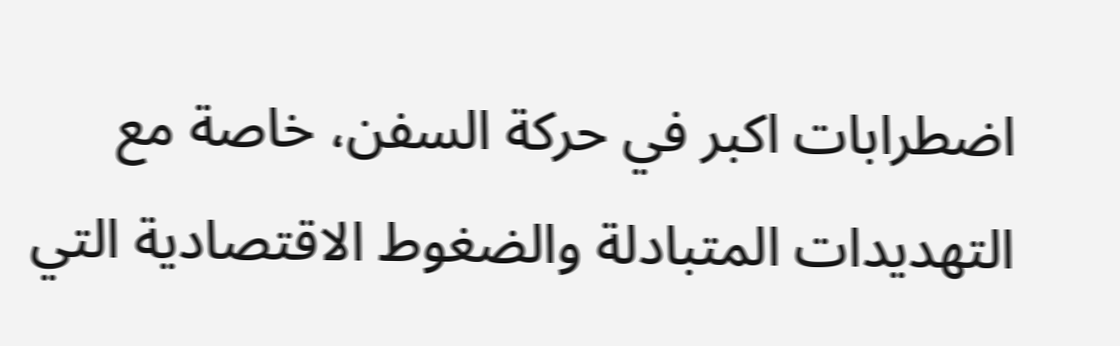اضطرابات اكبر في حركة السفن، خاصة مع التهديدات المتبادلة والضغوط الاقتصادية التي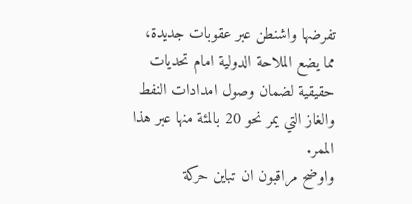تفرضها واشنطن عبر عقوبات جديدة، مما يضع الملاحة الدولية امام تحديات حقيقية لضمان وصول امدادات النفط والغاز التي يمر نحو 20 بالمئة منها عبر هذا الممر.
واوضح مراقبون ان تباين حركة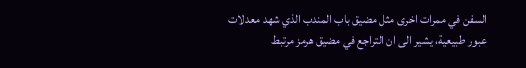السفن في ممرات اخرى مثل مضيق باب المندب الذي شهد معدلات عبور طبيعية، يشير الى ان التراجع في مضيق هرمز مرتبط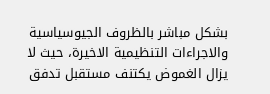بشكل مباشر بالظروف الجيوسياسية والاجراءات التنظيمية الاخيرة، حيث لا يزال الغموض يكتنف مستقبل تدفق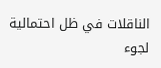الناقلات في ظل احتمالية لجوء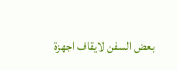بعض السفن لايقاف اجهزة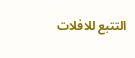التتبع للافلات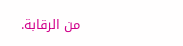من الرقابة.